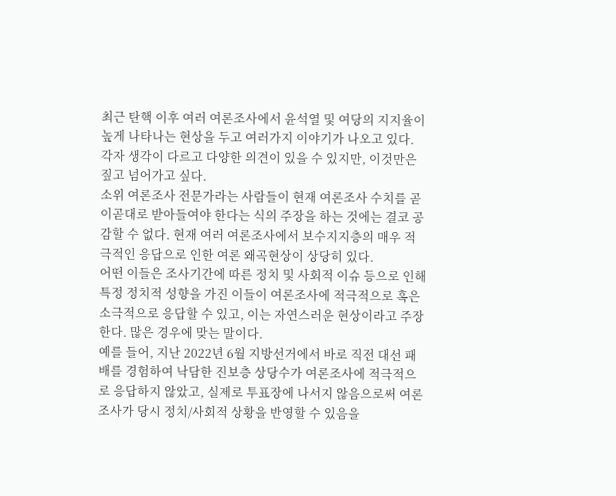최근 탄핵 이후 여러 여론조사에서 윤석열 및 여당의 지지율이 높게 나타나는 현상을 두고 여러가지 이야기가 나오고 있다. 각자 생각이 다르고 다양한 의견이 있을 수 있지만, 이것만은 짚고 넘어가고 싶다.
소위 여론조사 전문가라는 사람들이 현재 여론조사 수치를 곧이곧대로 받아들여야 한다는 식의 주장을 하는 것에는 결코 공감할 수 없다. 현재 여러 여론조사에서 보수지지층의 매우 적극적인 응답으로 인한 여론 왜곡현상이 상당히 있다.
어떤 이들은 조사기간에 따른 정치 및 사회적 이슈 등으로 인해 특정 정치적 성향을 가진 이들이 여론조사에 적극적으로 혹은 소극적으로 응답할 수 있고, 이는 자연스러운 현상이라고 주장한다. 많은 경우에 맞는 말이다.
예를 들어, 지난 2022년 6월 지방선거에서 바로 직전 대선 패배를 경험하여 낙담한 진보층 상당수가 여론조사에 적극적으로 응답하지 않았고, 실제로 투표장에 나서지 않음으로써 여론조사가 당시 정치/사회적 상황을 반영할 수 있음을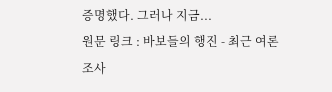증명했다. 그러나 지금...
원문 링크 : 바보들의 행진 - 최근 여론조사